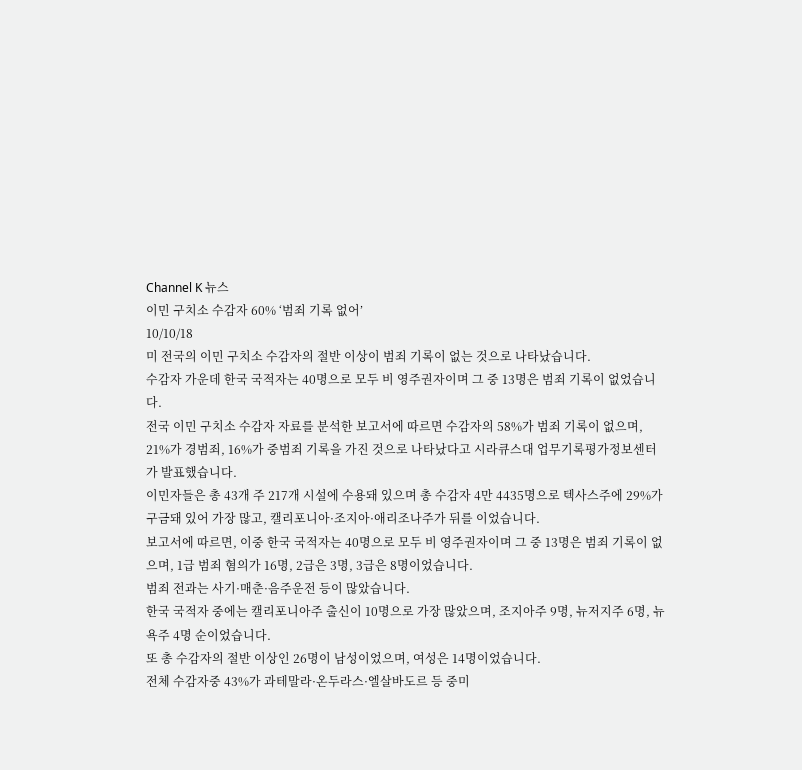Channel K 뉴스
이민 구치소 수감자 60% ‘범죄 기록 없어’
10/10/18
미 전국의 이민 구치소 수감자의 절반 이상이 범죄 기록이 없는 것으로 나타났습니다.
수감자 가운데 한국 국적자는 40명으로 모두 비 영주권자이며 그 중 13명은 범죄 기록이 없었습니다.
전국 이민 구치소 수감자 자료를 분석한 보고서에 따르면 수감자의 58%가 범죄 기록이 없으며, 21%가 경범죄, 16%가 중범죄 기록을 가진 것으로 나타났다고 시라큐스대 업무기록평가정보센터가 발표했습니다.
이민자들은 총 43개 주 217개 시설에 수용돼 있으며 총 수감자 4만 4435명으로 텍사스주에 29%가 구금돼 있어 가장 많고, 캘리포니아·조지아·애리조나주가 뒤를 이었습니다.
보고서에 따르면, 이중 한국 국적자는 40명으로 모두 비 영주권자이며 그 중 13명은 범죄 기록이 없으며, 1급 범죄 혐의가 16명, 2급은 3명, 3급은 8명이었습니다.
범죄 전과는 사기·매춘·음주운전 등이 많았습니다.
한국 국적자 중에는 캘리포니아주 출신이 10명으로 가장 많았으며, 조지아주 9명, 뉴저지주 6명, 뉴욕주 4명 순이었습니다.
또 총 수감자의 절반 이상인 26명이 남성이었으며, 여성은 14명이었습니다.
전체 수감자중 43%가 과테말라·온두라스·엘살바도르 등 중미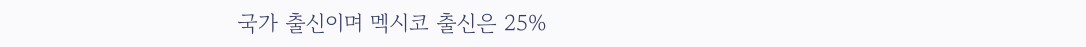국가 출신이며 멕시코 출신은 25%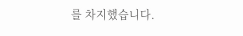를 차지했습니다.